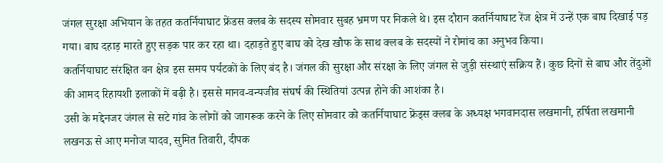जंगल सुरक्षा अभियान के तहत कतर्नियाघाट फ्रेंडस क्लब के सदस्य सोमवार सुबह भ्रमण पर निकले थे। इस दौरान कतर्नियाघाट रेंज क्षेत्र में उन्हें एक बाघ दिखाई पड़ गया। बाघ दहाड़ मारते हुए सड़क पार कर रहा था। दहाड़ते हुए बाघ को देख खौफ के साथ क्लब के सदस्यों ने रोमांच का अनुभव किया।
कतर्नियाघाट संरक्षित वन क्षेत्र इस समय पर्यटकों के लिए बंद है। जंगल की सुरक्षा और संरक्षा के लिए जंगल से जुड़ी संस्थाएं सक्रिय हैं। कुछ दिनों से बाघ और तेंदुओं की आमद रिहायशी इलाकों में बढ़ी है। इससे मानव-वन्यजीव संघर्ष की स्थितियां उत्पन्न होने की आशंका है।
उसी के मद्देनजर जंगल से सटे गांव के लोगों को जागरूक करने के लिए सोमवार को कतर्नियाघाट फ्रेंड्स क्लब के अध्यक्ष भगवानदास लखमानी, हर्षिता लखमानी लखनऊ से आए मनोज यादव, सुमित तिवारी, दीपक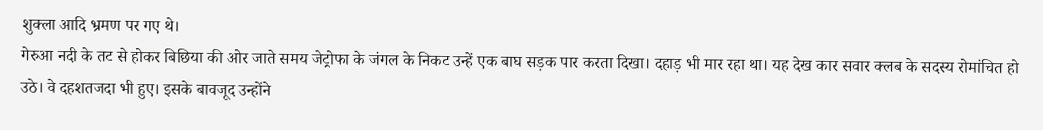शुक्ला आदि भ्रमण पर गए थे।
गेरुआ नदी के तट से होकर बिछिया की ओर जाते समय जेट्रोफा के जंगल के निकट उन्हें एक बाघ सड़क पार करता दिखा। दहाड़ भी मार रहा था। यह देख कार सवार क्लब के सदस्य रोमांचित हो उठे। वे दहशतजदा भी हुए। इसके बावजूद उन्होंने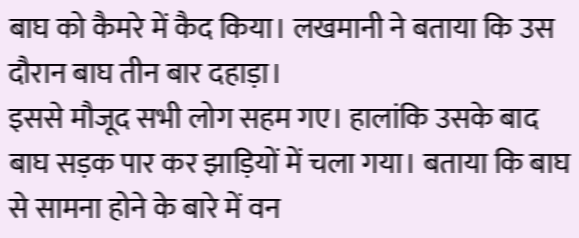बाघ को कैमरे में कैद किया। लखमानी ने बताया कि उस दौरान बाघ तीन बार दहाड़ा।
इससे मौजूद सभी लोग सहम गए। हालांकि उसके बाद बाघ सड़क पार कर झाड़ियों में चला गया। बताया कि बाघ से सामना होने के बारे में वन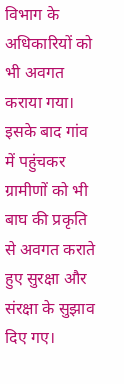विभाग के अधिकारियों को भी अवगत कराया गया। इसके बाद गांव में पहुंचकर ग्रामीणों को भी बाघ की प्रकृति से अवगत कराते हुए सुरक्षा और संरक्षा के सुझाव दिए गए।